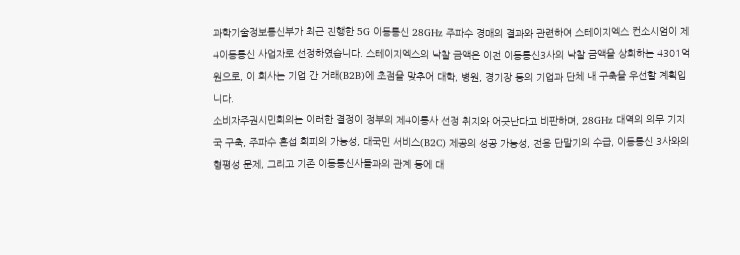과학기술정보통신부가 최근 진행한 5G 이동통신 28GHz 주파수 경매의 결과와 관련하여 스테이지엑스 컨소시엄이 제4이동통신 사업자로 선정하였습니다. 스테이지엑스의 낙찰 금액은 이전 이동통신3사의 낙찰 금액을 상회하는 4301억원으로, 이 회사는 기업 간 거래(B2B)에 초점을 맞추어 대학, 병원, 경기장 등의 기업과 단체 내 구축을 우선할 계획입니다.
소비자주권시민회의는 이러한 결정이 정부의 제4이통사 선정 취지와 어긋난다고 비판하며, 28GHz 대역의 의무 기지국 구축, 주파수 혼섭 회피의 가능성, 대국민 서비스(B2C) 제공의 성공 가능성, 전용 단말기의 수급, 이동통신 3사와의 형평성 문제, 그리고 기존 이동통신사들과의 관계 등에 대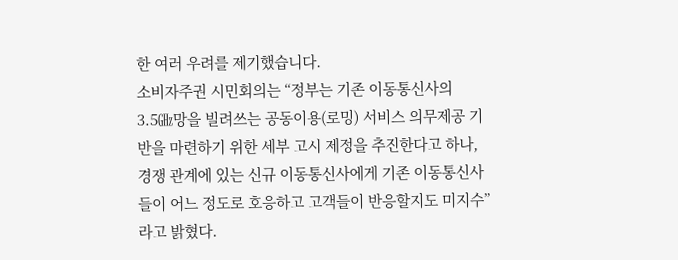한 여러 우려를 제기했습니다.
소비자주권 시민회의는 “정부는 기존 이동통신사의 3.5㎓망을 빌려쓰는 공동이용(로밍) 서비스 의무제공 기반을 마련하기 위한 세부 고시 제정을 추진한다고 하나, 경쟁 관계에 있는 신규 이동통신사에게 기존 이동통신사들이 어느 정도로 호응하고 고객들이 반응할지도 미지수”라고 밝혔다.